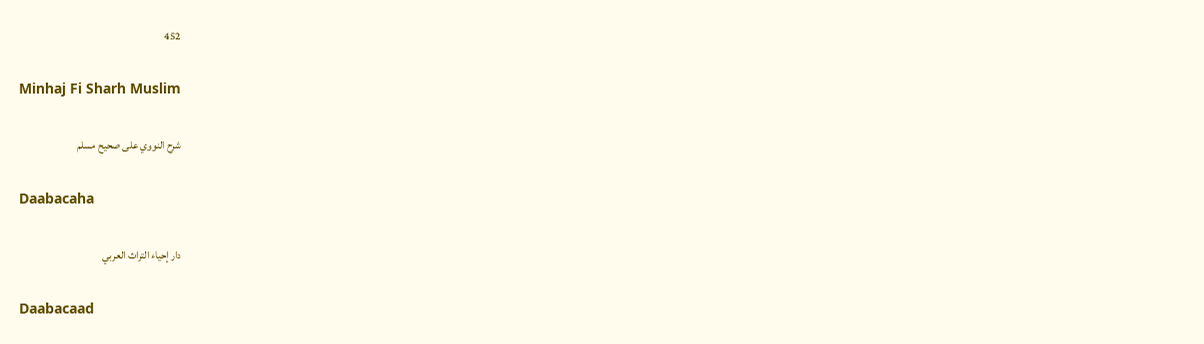452

Minhaj Fi Sharh Muslim

شرح النووي على صحيح مسلم

Daabacaha

دار إحياء التراث العربي

Daabacaad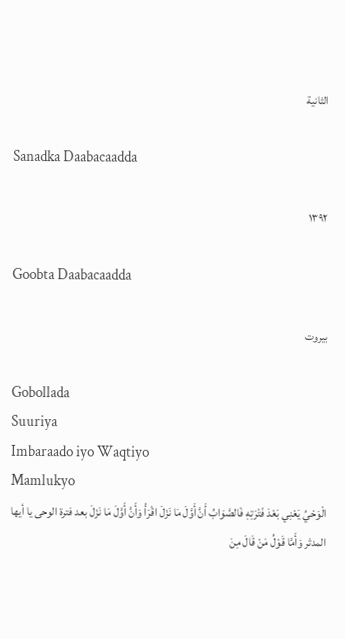الثانية

Sanadka Daabacaadda

١٣٩٢

Goobta Daabacaadda

بيروت

Gobollada
Suuriya
Imbaraado iyo Waqtiyo
Mamlukyo
الْوَحْيُ يَعْنِي بَعْدَ فَتْرَتِهِ فَالصَّوَابُ أَنَّ أَوَّلَ مَا نَزَلَ اقْرَأْ وَأَنَّ أَوَّلَ مَا نَزَلَ بعد فترة الوحى يا أيها المدثر وَأَمَّا قَوْلُ مَنْ قَالَ مِنَ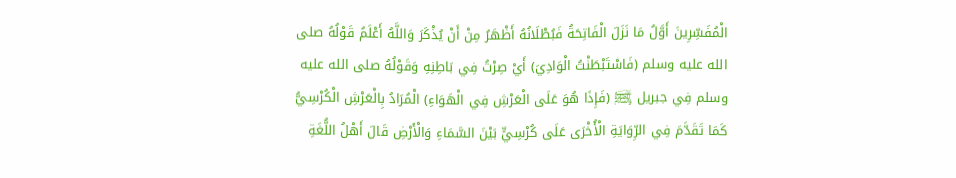الْمُفَسِّرِينَ أَوَّلُ مَا نَزَلَ الْفَاتِحَةُ فَبُطْلَانُهُ أَظْهَرُ مِنْ أَنْ يُذْكَرَ وَاللَّهُ أَعْلَمُ قَوْلُهُ صلى الله عليه وسلم (فَاسْتَبْطَنْتُ الْوَادِيَ) أَيْ صِرْتُ فِي بَاطِنِهِ وَقَوْلُهُ صلى الله عليه وسلم فِي جبريل ﵊ (فَإِذَا هُوَ عَلَى الْعَرْشِ فِي الْهَوَاءِ) الْمُرَادُ بِالْعَرْشِ الْكُرْسِيُّ كَمَا تَقَدَّمَ فِي الرِّوَايَةِ الْأُخْرَى عَلَى كُرْسِيٍّ بَيْنَ السَّمَاءِ وَالْأَرْضِ قَالَ أَهْلُ اللُّغَةِ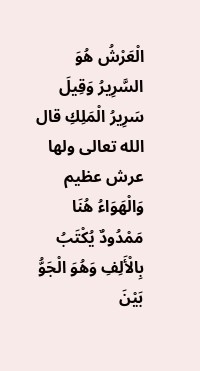الْعَرْشُ هُوَ السَّرِيرُ وَقِيلَ سَرِيرُ الْمَلِكِ قال الله تعالى ولها عرش عظيم وَالْهَوَاءُ هُنَا مَمْدُودٌ يُكْتَبُ بِالْأَلِفِ وَهُوَ الْجَوُّ بَيْنَ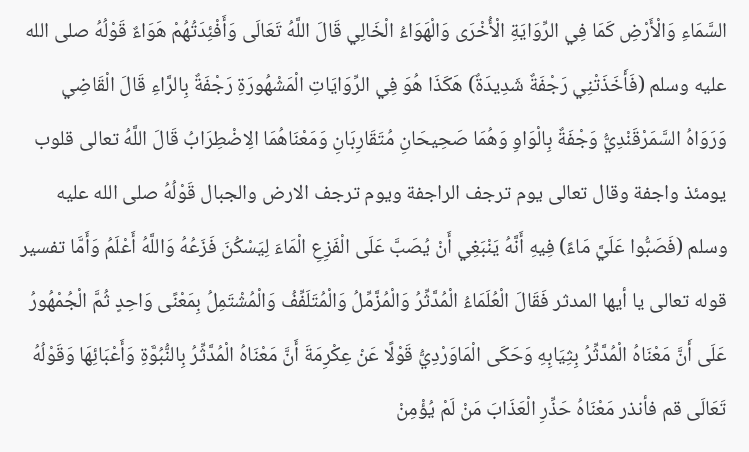السَّمَاءِ وَالْأَرْضِ كَمَا فِي الرِّوَايَةِ الْأُخْرَى وَالْهَوَاءُ الْخَالِي قَالَ اللَّهُ تَعَالَى وَأَفْئِدَتُهُمْ هَوَاءٌ قَوْلُهُ صلى الله عليه وسلم (فَأَخَذَتْنِي رَجْفَةٌ شَدِيدَةٌ) هَكَذَا هُوَ فِي الرِّوَايَاتِ الْمَشْهُورَةِ رَجْفَةٌ بِالرَّاءِ قَالَ الْقَاضِي وَرَوَاهُ السَّمَرْقَنْدِيُّ وَجْفَةٌ بِالْوَاوِ وَهُمَا صَحِيحَانِ مُتَقَارِبَانِ وَمَعْنَاهُمَا الِاضْطِرَابُ قَالَ اللَّهُ تعالى قلوب يومئذ واجفة وقال تعالى يوم ترجف الراجفة ويوم ترجف الارض والجبال قَوْلُهُ صلى الله عليه وسلم (فَصَبُّوا عَلَيَّ مَاءً) فِيهِ أَنَّهُ يَنْبَغِي أَنْ يُصَبَّ عَلَى الْفَزِعِ الْمَاءَ لِيَسْكُنَ فَزَعُهُ وَاللَّهُ أَعْلَمُ وَأَمَّا تفسير قوله تعالى يا أيها المدثر فَقَالَ الْعُلَمَاءُ الْمُدَّثِّرُ وَالْمُزَّمِّلُ وَالْمُتَلَفِّفُ وَالْمُشْتَمِلُ بِمَعْنًى وَاحِدٍ ثُمَّ الْجُمْهُورُ عَلَى أَنَّ مَعْنَاهُ الْمُدَّثِّرُ بِثِيَابِهِ وَحَكَى الْمَاوَرْدِيُّ قَوْلًا عَنْ عِكْرِمَةَ أَنَّ مَعْنَاهُ الْمُدَّثِّرُ بِالنُّبُوَّةِ وَأَعْبَائِهَا وَقَوْلُهُ تَعَالَى قم فأنذر مَعْنَاهُ حَذِّرِ الْعَذَابَ مَنْ لَمْ يُؤْمِنْ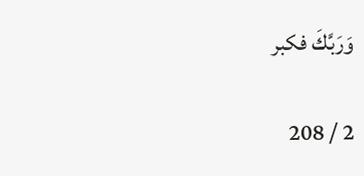وَرَبَّكَ فكبر

2 / 208